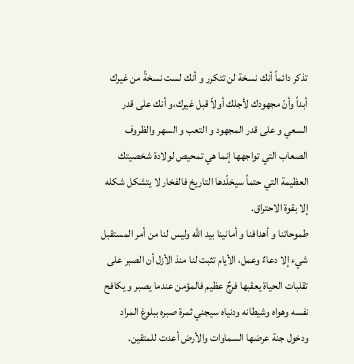تذكر دائماً أنك نسخة لن تتكرر و أنك لست نسخةً من غيرك أبداً وأنّ مجهودك لأجلك أولاً قبل غيرك،و أنك على قدر السعي و على قدر المجهود و التعب و السهر والظروف الصعاب التي تواجهها إنما هي تمحيص لولادة شخصيتك العظيمة التي حتماً سيخلّدها التاريخ فالفخار لا يتشكل شكله إلا بقوة الاحتراق.
طموحاتنا و أهدافنا و أمانينا بيد الله وليس لنا من أمر المستقبل شيء إلا دعاءٌ وعمل، الأيام تثبت لنا منذ الأزل أن الصبر على تقلبات الحياة يعقبها فرجٌ عظيم فالمؤمن عندما يصبر و يكافح نفسه وهواه وشيطانه ودنياه سيجني ثمرة صبره ببلوغ المراد ودخول جنة عرضها السماوات والأرض أعدت للمتقين.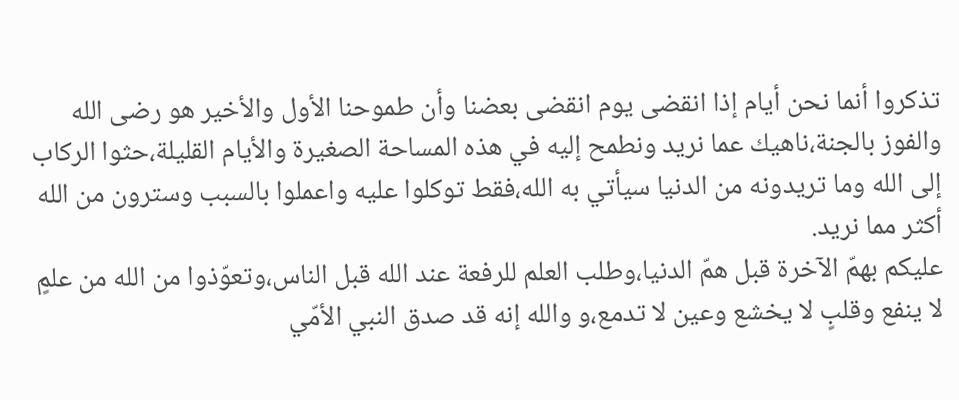تذكروا أنما نحن أيام إذا انقضى يوم انقضى بعضنا وأن طموحنا الأول والأخير هو رضى الله والفوز بالجنة،ناهيك عما نريد ونطمح إليه في هذه المساحة الصغيرة والأيام القليلة،حثوا الركاب إلى الله وما تريدونه من الدنيا سيأتي به الله،فقط توكلوا عليه واعملوا بالسبب وسترون من الله أكثر مما نريد.
عليكم بهمّ الآخرة قبل همّ الدنيا،وطلب العلم للرفعة عند الله قبل الناس،وتعوّذوا من الله من علمٍ لا ينفع وقلبٍ لا يخشع وعين لا تدمع،و والله إنه قد صدق النبي الأمّي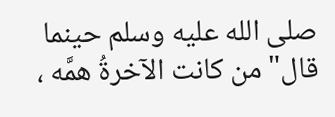صلى الله عليه وسلم حينما قال"من كانت الآخرةُ همَّه ،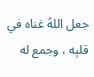جعل اللهُ غناه في قلبِه ، وجمع له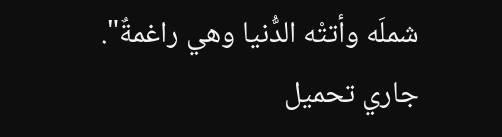شملَه وأتتْه الدُّنيا وهي راغمةٌ".
جاري تحميل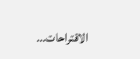الاقتراحات...